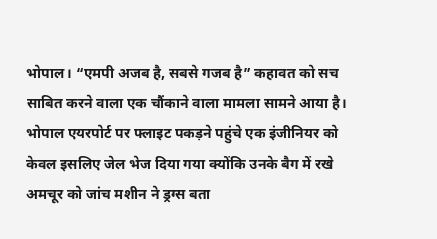भोपाल। “एमपी अजब है, सबसे गजब है” कहावत को सच साबित करने वाला एक चौंकाने वाला मामला सामने आया है। भोपाल एयरपोर्ट पर फ्लाइट पकड़ने पहुंचे एक इंजीनियर को केवल इसलिए जेल भेज दिया गया क्योंकि उनके बैग में रखे अमचूर को जांच मशीन ने ड्रग्स बता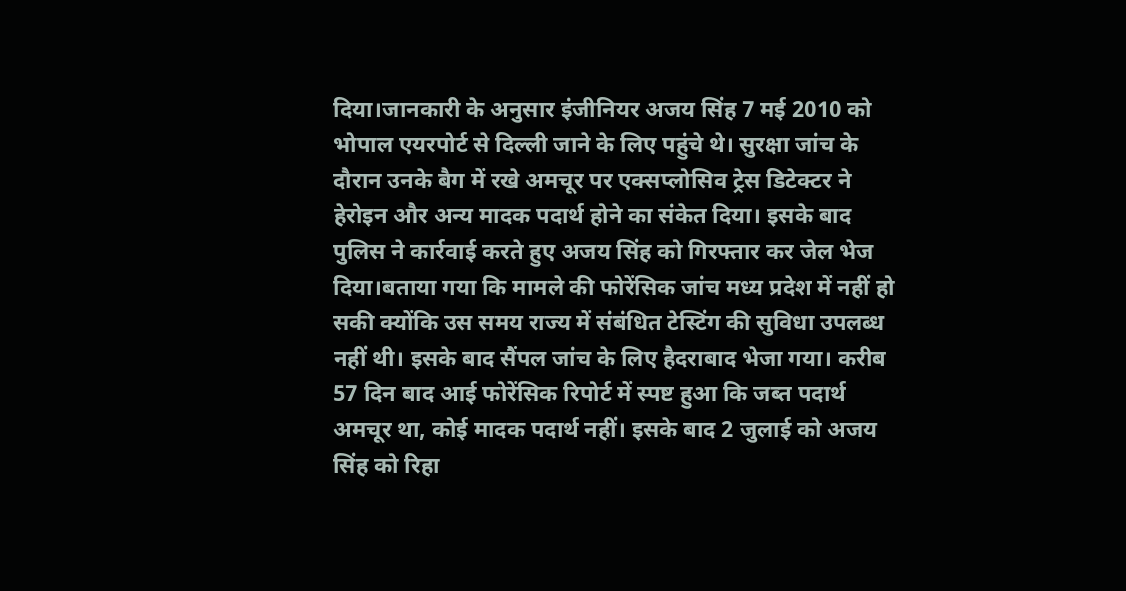दिया।जानकारी के अनुसार इंजीनियर अजय सिंह 7 मई 2010 को भोपाल एयरपोर्ट से दिल्ली जाने के लिए पहुंचे थे। सुरक्षा जांच के दौरान उनके बैग में रखे अमचूर पर एक्सप्लोसिव ट्रेस डिटेक्टर ने हेरोइन और अन्य मादक पदार्थ होने का संकेत दिया। इसके बाद पुलिस ने कार्रवाई करते हुए अजय सिंह को गिरफ्तार कर जेल भेज दिया।बताया गया कि मामले की फोरेंसिक जांच मध्य प्रदेश में नहीं हो सकी क्योंकि उस समय राज्य में संबंधित टेस्टिंग की सुविधा उपलब्ध नहीं थी। इसके बाद सैंपल जांच के लिए हैदराबाद भेजा गया। करीब 57 दिन बाद आई फोरेंसिक रिपोर्ट में स्पष्ट हुआ कि जब्त पदार्थ अमचूर था, कोई मादक पदार्थ नहीं। इसके बाद 2 जुलाई को अजय सिंह को रिहा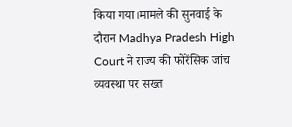किया गया।मामले की सुनवाई के दौरान Madhya Pradesh High Court ने राज्य की फोरेंसिक जांच व्यवस्था पर सख्त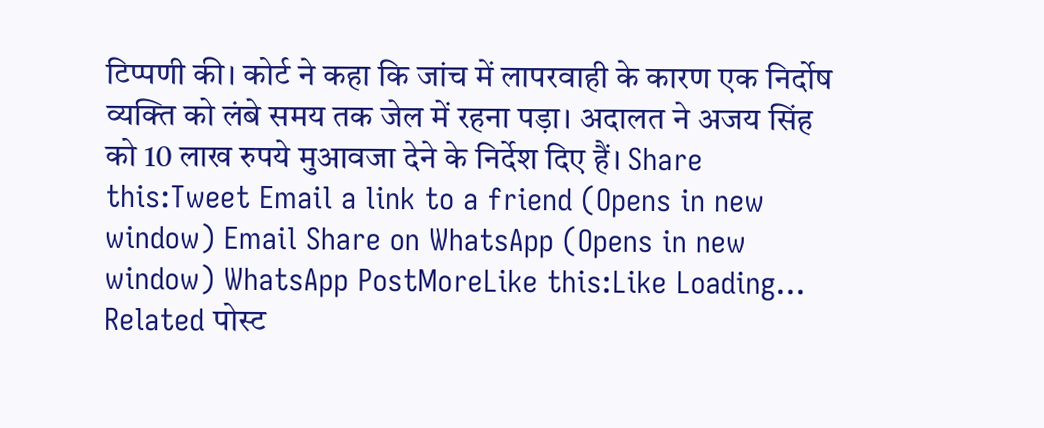टिप्पणी की। कोर्ट ने कहा कि जांच में लापरवाही के कारण एक निर्दोष व्यक्ति को लंबे समय तक जेल में रहना पड़ा। अदालत ने अजय सिंह को 10 लाख रुपये मुआवजा देने के निर्देश दिए हैं। Share this:Tweet Email a link to a friend (Opens in new window) Email Share on WhatsApp (Opens in new window) WhatsApp PostMoreLike this:Like Loading… Related पोस्ट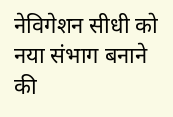नेविगेशन सीधी को नया संभाग बनाने की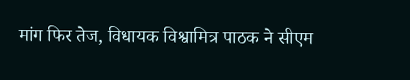मांग फिर तेज, विधायक विश्वामित्र पाठक ने सीएम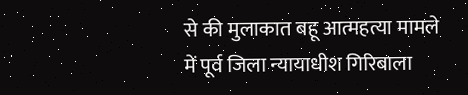से की मुलाकात बहू आत्महत्या मामले में पूर्व जिला न्यायाधीश गिरिबाला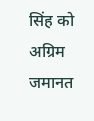सिंह को अग्रिम जमानत